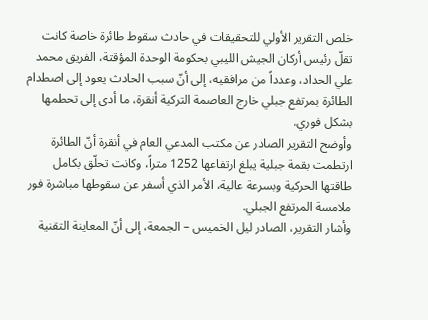خلص التقرير الأولي للتحقيقات في حادث سقوط طائرة خاصة كانت تقلّ رئيس أركان الجيش الليبي بحكومة الوحدة المؤقتة، الفريق محمد علي الحداد، وعدداً من مرافقيه، إلى أنّ سبب الحادث يعود إلى اصطدام الطائرة بمرتفع جبلي خارج العاصمة التركية أنقرة، ما أدى إلى تحطمها بشكل فوري.
وأوضح التقرير الصادر عن مكتب المدعي العام في أنقرة أنّ الطائرة ارتطمت بقمة جبلية يبلغ ارتفاعها 1252 متراً، وكانت تحلّق بكامل طاقتها الحركية وبسرعة عالية، الأمر الذي أسفر عن سقوطها مباشرة فور ملامسة المرتفع الجبلي.
وأشار التقرير، الصادر ليل الخميس – الجمعة، إلى أنّ المعاينة التقنية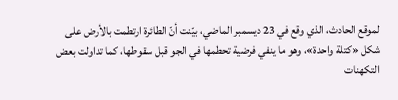لموقع الحادث، الذي وقع في 23 ديسمبر الماضي، بيّنت أنّ الطائرة ارتطمت بالأرض على شكل «كتلة واحدة»، وهو ما ينفي فرضية تحطمها في الجو قبل سقوطها، كما تداولت بعض التكهنات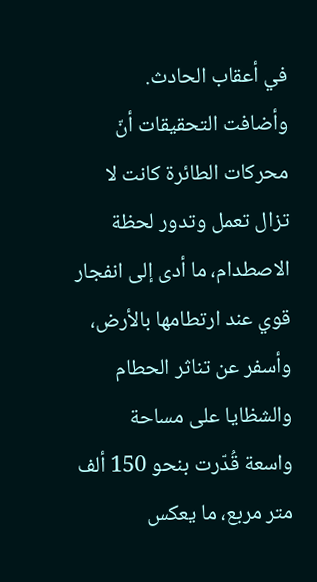في أعقاب الحادث.
وأضافت التحقيقات أنّ محركات الطائرة كانت لا تزال تعمل وتدور لحظة الاصطدام، ما أدى إلى انفجار قوي عند ارتطامها بالأرض، وأسفر عن تناثر الحطام والشظايا على مساحة واسعة قُدّرت بنحو 150 ألف متر مربع، ما يعكس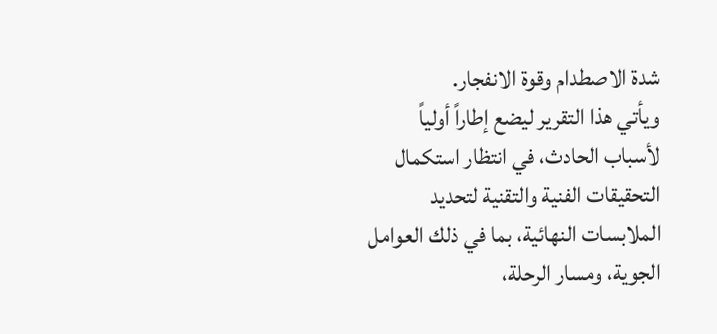شدة الاصطدام وقوة الانفجار.
ويأتي هذا التقرير ليضع إطاراً أولياً لأسباب الحادث، في انتظار استكمال التحقيقات الفنية والتقنية لتحديد الملابسات النهائية، بما في ذلك العوامل الجوية، ومسار الرحلة،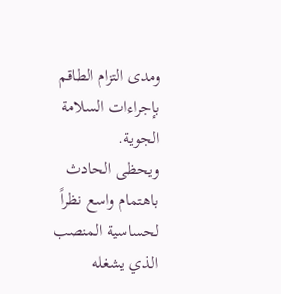ومدى التزام الطاقم بإجراءات السلامة الجوية.
ويحظى الحادث باهتمام واسع نظراً لحساسية المنصب الذي يشغله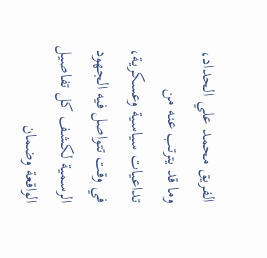الفريق محمد علي الحداد، وما قد يترتب عنه من تداعيات سياسية وعسكرية، في وقت تتواصل فيه الجهود الرسمية لكشف كل تفاصيل الواقعة وضمان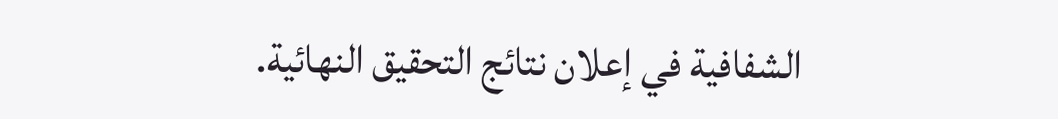الشفافية في إعلان نتائج التحقيق النهائية.